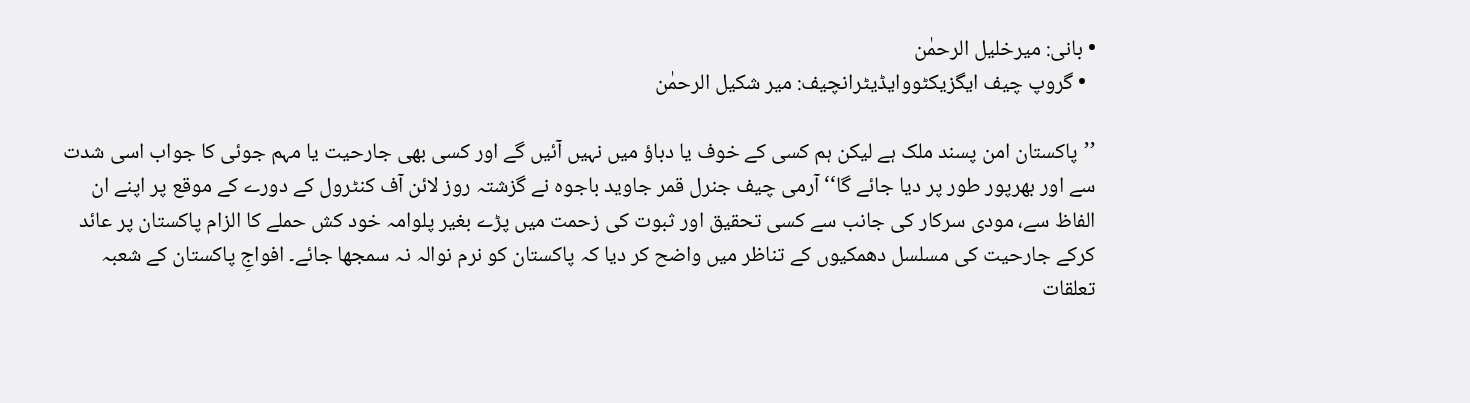• بانی: میرخلیل الرحمٰن
  • گروپ چیف ایگزیکٹووایڈیٹرانچیف: میر شکیل الرحمٰن

’’پاکستان امن پسند ملک ہے لیکن ہم کسی کے خوف یا دباؤ میں نہیں آئیں گے اور کسی بھی جارحیت یا مہم جوئی کا جواب اسی شدت سے اور بھرپور طور پر دیا جائے گا‘‘ آرمی چیف جنرل قمر جاوید باجوہ نے گزشتہ روز لائن آف کنٹرول کے دورے کے موقع پر اپنے ان الفاظ سے، مودی سرکار کی جانب سے کسی تحقیق اور ثبوت کی زحمت میں پڑے بغیر پلوامہ خود کش حملے کا الزام پاکستان پر عائد کرکے جارحیت کی مسلسل دھمکیوں کے تناظر میں واضح کر دیا کہ پاکستان کو نرم نوالہ نہ سمجھا جائے۔ افواجِ پاکستان کے شعبہ تعلقات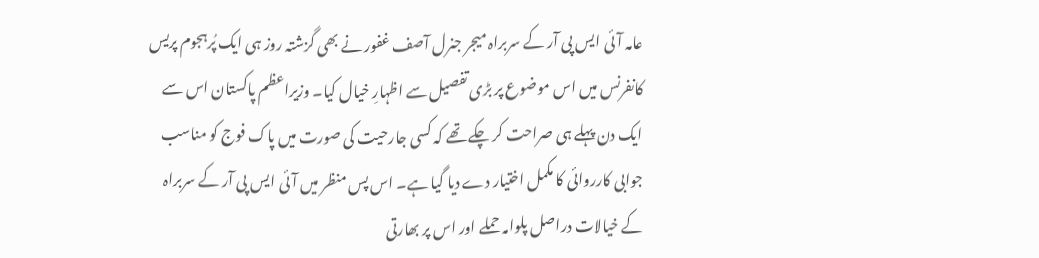عامہ آئی ایس پی آر کے سربراہ میجر جنرل آصف غفور نے بھی گزشتہ روز ہی ایک پُرہجوم پریس کانفرنس میں اس موضوع پر بڑی تفصیل سے اظہارِ خیال کیا۔ وزیراعظم پاکستان اس سے ایک دن پہلے ہی صراحت کر چکے تھے کہ کسی جارحیت کی صورت میں پاک فوج کو مناسب جوابی کارروائی کا مکمل اختیار دے دیا گیا ہے۔ اس پس منظر میں آئی ایس پی آر کے سربراہ کے خیالات دراصل پلوامہ حملے اور اس پر بھارتی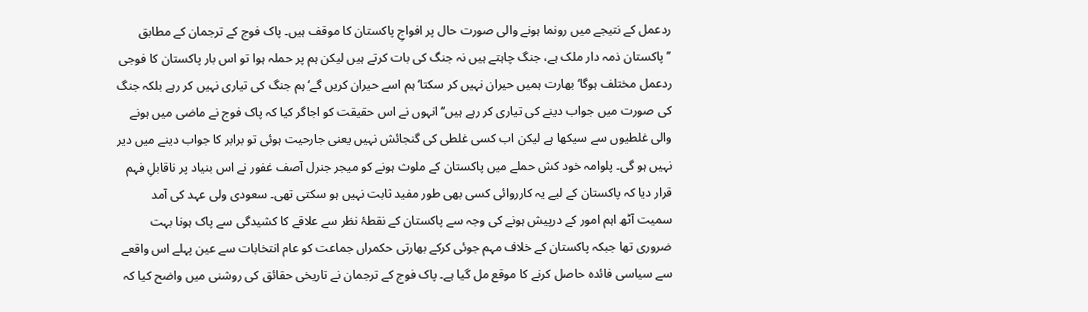ردعمل کے نتیجے میں رونما ہونے والی صورت حال پر افواجِ پاکستان کا موقف ہیں۔ پاک فوج کے ترجمان کے مطابق ’’پاکستان ذمہ دار ملک ہے، جنگ چاہتے ہیں نہ جنگ کی بات کرتے ہیں لیکن ہم پر حملہ ہوا تو اس بار پاکستان کا فوجی ردعمل مختلف ہوگا‘ بھارت ہمیں حیران نہیں کر سکتا‘ ہم اسے حیران کریں گے‘ ہم جنگ کی تیاری نہیں کر رہے بلکہ جنگ کی صورت میں جواب دینے کی تیاری کر رہے ہیں‘‘ انہوں نے اس حقیقت کو اجاگر کیا کہ پاک فوج نے ماضی میں ہونے والی غلطیوں سے سیکھا ہے لیکن اب کسی غلطی کی گنجائش نہیں یعنی جارحیت ہوئی تو برابر کا جواب دینے میں دیر نہیں ہو گی۔ پلوامہ خود کش حملے میں پاکستان کے ملوث ہونے کو میجر جنرل آصف غفور نے اس بنیاد پر ناقابلِ فہم قرار دیا کہ پاکستان کے لیے یہ کارروائی کسی بھی طور مفید ثابت نہیں ہو سکتی تھی۔ سعودی ولی عہد کی آمد سمیت آٹھ اہم امور کے درپیش ہونے کی وجہ سے پاکستان کے نقطۂ نظر سے علاقے کا کشیدگی سے پاک ہونا بہت ضروری تھا جبکہ پاکستان کے خلاف مہم جوئی کرکے بھارتی حکمراں جماعت کو عام انتخابات سے عین پہلے اس واقعے سے سیاسی فائدہ حاصل کرنے کا موقع مل گیا ہے۔ پاک فوج کے ترجمان نے تاریخی حقائق کی روشنی میں واضح کیا کہ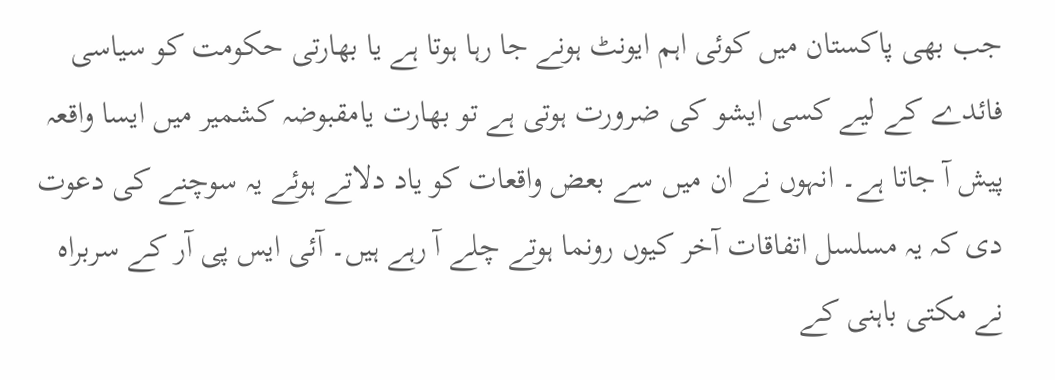جب بھی پاکستان میں کوئی اہم ایونٹ ہونے جا رہا ہوتا ہے یا بھارتی حکومت کو سیاسی فائدے کے لیے کسی ایشو کی ضرورت ہوتی ہے تو بھارت یامقبوضہ کشمیر میں ایسا واقعہ پیش آ جاتا ہے۔ انہوں نے ان میں سے بعض واقعات کو یاد دلاتے ہوئے یہ سوچنے کی دعوت دی کہ یہ مسلسل اتفاقات آخر کیوں رونما ہوتے چلے آ رہے ہیں۔ آئی ایس پی آر کے سربراہ نے مکتی باہنی کے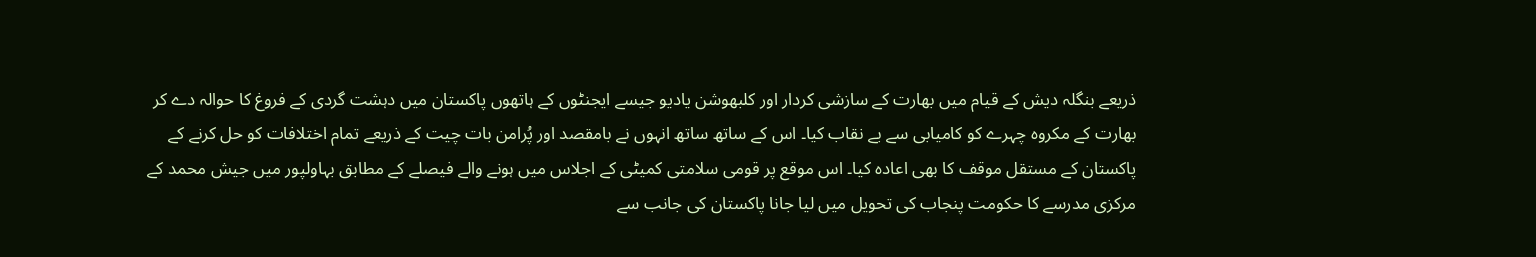ذریعے بنگلہ دیش کے قیام میں بھارت کے سازشی کردار اور کلبھوشن یادیو جیسے ایجنٹوں کے ہاتھوں پاکستان میں دہشت گردی کے فروغ کا حوالہ دے کر بھارت کے مکروہ چہرے کو کامیابی سے بے نقاب کیا۔ اس کے ساتھ ساتھ انہوں نے بامقصد اور پُرامن بات چیت کے ذریعے تمام اختلافات کو حل کرنے کے پاکستان کے مستقل موقف کا بھی اعادہ کیا۔ اس موقع پر قومی سلامتی کمیٹی کے اجلاس میں ہونے والے فیصلے کے مطابق بہاولپور میں جیش محمد کے مرکزی مدرسے کا حکومت پنجاب کی تحویل میں لیا جانا پاکستان کی جانب سے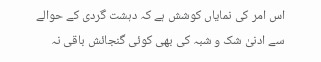اس امر کی نمایاں کوشش ہے کہ دہشت گردی کے حوالے سے ادنیٰ شک و شبہ کی بھی کوئی گنجائش باقی نہ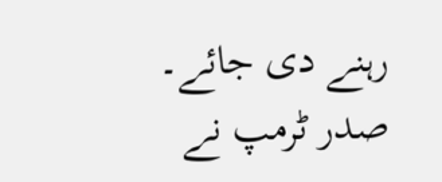رہنے دی جائے۔ صدر ٹرمپ نے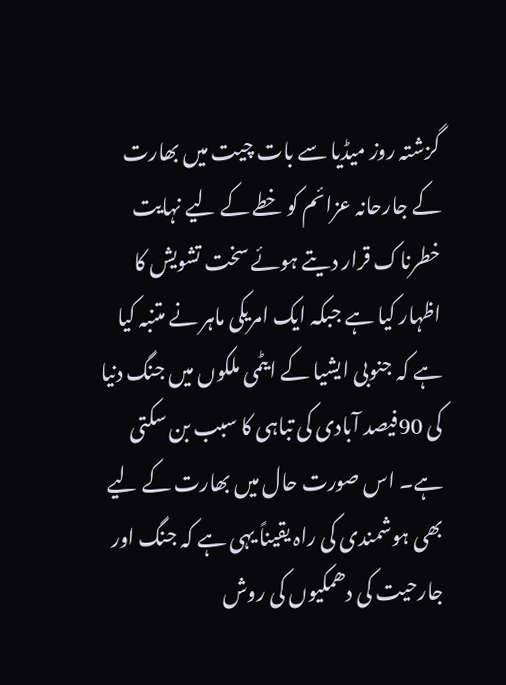گزشتہ روز میڈیا سے بات چیت میں بھارت کے جارحانہ عزائم کو خطے کے لیے نہایت خطرناک قرار دیتے ہوئے سخت تشویش کا اظہار کیا ہے جبکہ ایک امریکی ماہر نے متنبہ کیا ہے کہ جنوبی ایشیا کے ایٹمی ملکوں میں جنگ دنیا کی 90فیصد آبادی کی تباہی کا سبب بن سکتی ہے۔ اس صورت حال میں بھارت کے لیے بھی ہوشمندی کی راہ یقیناً یہی ہے کہ جنگ اور جارحیت کی دھمکیوں کی روش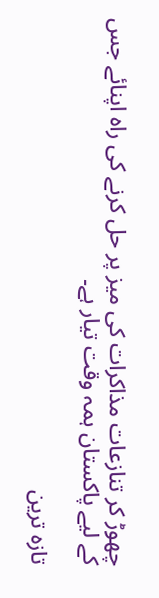چھوڑ کر تنازعات مذاکرات کی میز پر حل کرنے کی راہ اپنائے جس کے لیے پاکستان ہمہ وقت تیار ہے۔

تازہ ترین